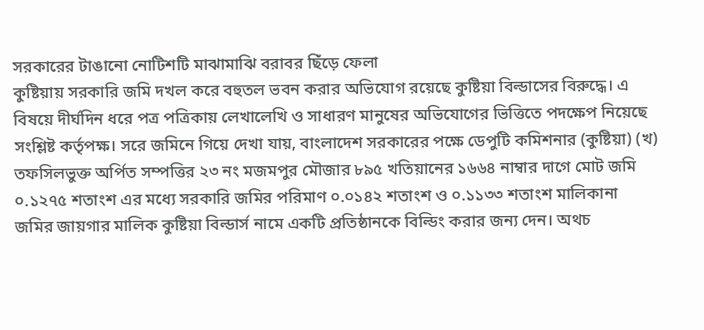সরকারের টাঙানো নোটিশটি মাঝামাঝি বরাবর ছিঁড়ে ফেলা
কুষ্টিয়ায় সরকারি জমি দখল করে বহুতল ভবন করার অভিযোগ রয়েছে কুষ্টিয়া বিল্ডাসের বিরুদ্ধে। এ বিষয়ে দীর্ঘদিন ধরে পত্র পত্রিকায় লেখালেখি ও সাধারণ মানুষের অভিযোগের ভিত্তিতে পদক্ষেপ নিয়েছে সংশ্লিষ্ট কর্তৃপক্ষ। সরে জমিনে গিয়ে দেখা যায়, বাংলাদেশ সরকারের পক্ষে ডেপুটি কমিশনার (কুষ্টিয়া) (খ) তফসিলভুক্ত অর্পিত সম্পত্তির ২৩ নং মজমপুর মৌজার ৮৯৫ খতিয়ানের ১৬৬৪ নাম্বার দাগে মোট জমি ০.১২৭৫ শতাংশ এর মধ্যে সরকারি জমির পরিমাণ ০.০১৪২ শতাংশ ও ০.১১৩৩ শতাংশ মালিকানা জমির জায়গার মালিক কুষ্টিয়া বিল্ডার্স নামে একটি প্রতিষ্ঠানকে বিল্ডিং করার জন্য দেন। অথচ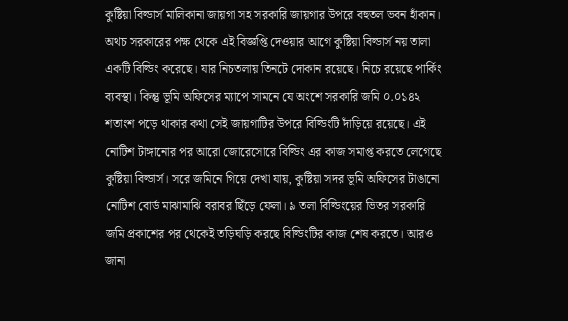কুষ্টিয়া বিল্ডার্স মালিকানা জায়গা সহ সরকারি জায়গার উপরে বহুতল ভবন হাঁকান। অথচ সরকারের পক্ষ থেকে এই বিজ্ঞপ্তি দেওয়ার আগে কুষ্টিয়া বিল্ডার্স নয় তালা একটি বিল্ডিং করেছে। যার নিচতলায় তিনটে দোকান রয়েছে। নিচে রয়েছে পার্কিং ব্যবস্থা। কিন্তু ভূমি অফিসের ম্যাপে সামনে যে অংশে সরকারি জমি ০.০১৪২ শতাংশ পড়ে থাকার কথা সেই জায়গাটির উপরে বিল্ডিংটি দাঁড়িয়ে রয়েছে। এই নোটিশ টাঙ্গানোর পর আরো জোরেসোরে বিল্ডিং এর কাজ সমাপ্ত করতে লেগেছে কুষ্টিয়া বিল্ডার্স। সরে জমিনে গিয়ে দেখা যায়, কুষ্টিয়া সদর ভূমি অফিসের টাঙানো নোটিশ বোর্ড মাঝামাঝি বরাবর ছিঁড়ে ফেলা। ৯ তলা বিল্ডিংয়ের ভিতর সরকারি জমি প্রকাশের পর থেকেই তড়িঘড়ি করছে বিল্ডিংটির কাজ শেষ করতে। আরও জানা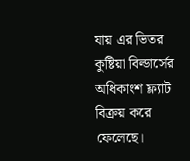যায় এর ভিতর কুষ্টিয়া বিল্ডার্সের অধিকাংশ ফ্ল্যাট বিক্রয় করে ফেলেছে।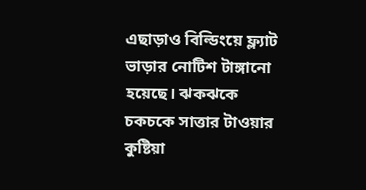এছাড়াও বিল্ডিংয়ে ফ্ল্যাট ভাড়ার নোটিশ টাঙ্গানো হয়েছে। ঝকঝকে চকচকে সাত্তার টাওয়ার কুষ্টিয়া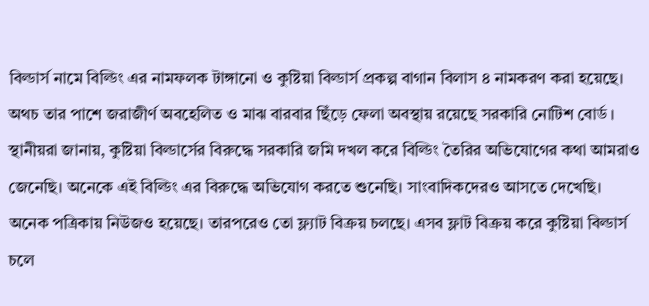বিল্ডার্স নামে বিল্ডিং এর নামফলক টাঙ্গানো ও কুষ্টিয়া বিল্ডার্স প্রকল্প বাগান বিলাস ৪ নামকরণ করা হয়েছে। অথচ তার পাশে জরাজীর্ণ অবহেলিত ও মাঝ বারবার ছিঁড়ে ফেলা অবস্থায় রয়েছে সরকারি নোটিশ বোর্ড ।
স্থানীয়রা জানায়, কুষ্টিয়া বিল্ডার্সের বিরুদ্ধে সরকারি জমি দখল করে বিল্ডিং তৈরির অভিযোগের কথা আমরাও জেনেছি। অনেকে এই বিল্ডিং এর বিরুদ্ধে অভিযোগ করতে শুনেছি। সাংবাদিকদেরও আসতে দেখেছি। অনেক পত্রিকায় নিউজও হয়েছে। তারপরেও তো ফ্ল্যাট বিক্রয় চলছে। এসব ফ্লাট বিক্রয় করে কুষ্টিয়া বিল্ডার্স চলে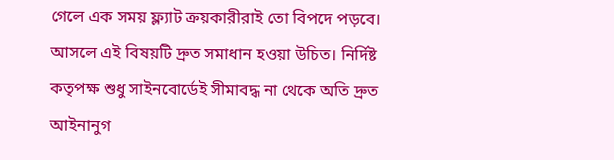গেলে এক সময় ফ্ল্যাট ক্রয়কারীরাই তো বিপদে পড়বে। আসলে এই বিষয়টি দ্রুত সমাধান হওয়া উচিত। নির্দিষ্ট কতৃপক্ষ শুধু সাইনবোর্ডেই সীমাবদ্ধ না থেকে অতি দ্রুত আইনানুগ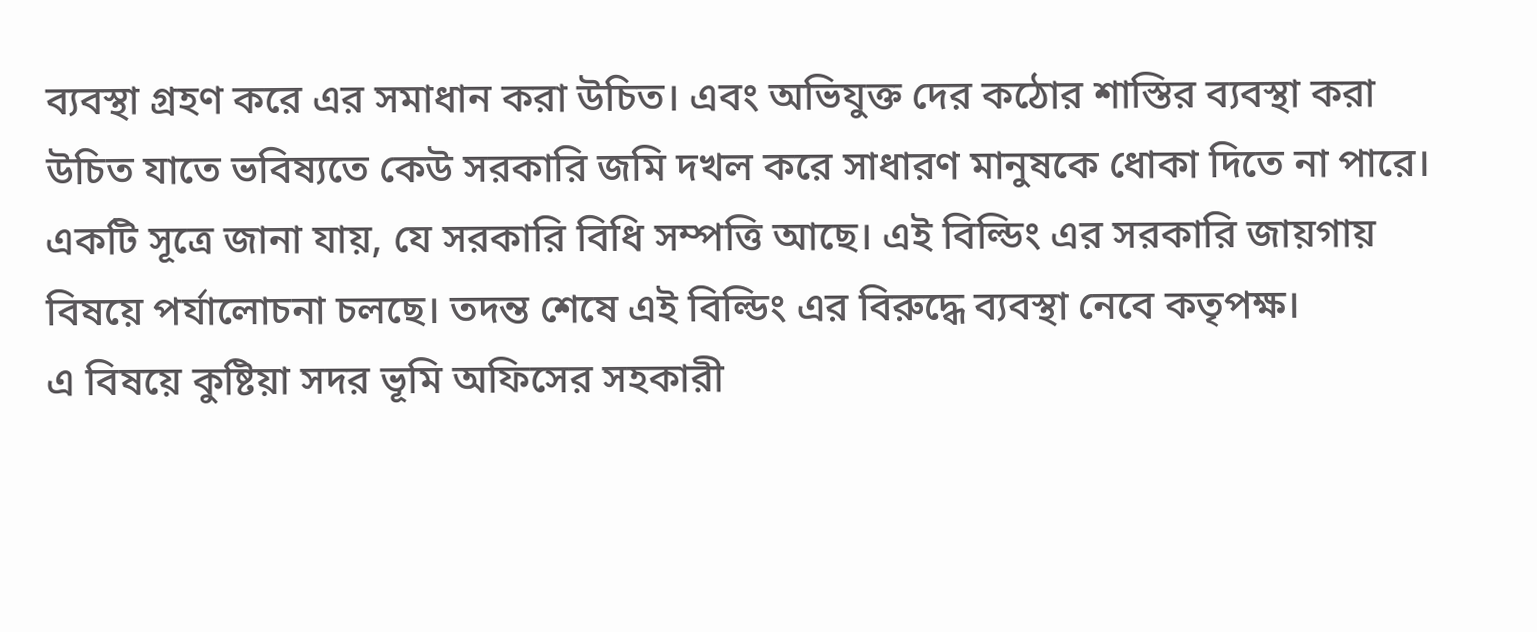ব্যবস্থা গ্রহণ করে এর সমাধান করা উচিত। এবং অভিযুক্ত দের কঠোর শাস্তির ব্যবস্থা করা উচিত যাতে ভবিষ্যতে কেউ সরকারি জমি দখল করে সাধারণ মানুষকে ধোকা দিতে না পারে।
একটি সূত্রে জানা যায়, যে সরকারি বিধি সম্পত্তি আছে। এই বিল্ডিং এর সরকারি জায়গায় বিষয়ে পর্যালোচনা চলছে। তদন্ত শেষে এই বিল্ডিং এর বিরুদ্ধে ব্যবস্থা নেবে কতৃপক্ষ।
এ বিষয়ে কুষ্টিয়া সদর ভূমি অফিসের সহকারী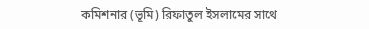কমিশনার (ভূমি) রিফাতুল ইসলামের সাথে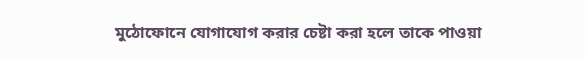মুঠোফোনে যোগাযোগ করার চেষ্টা করা হলে তাকে পাওয়া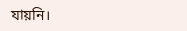যায়নি।